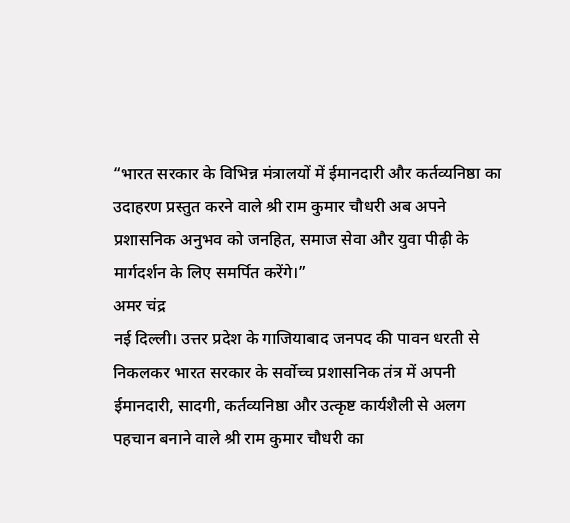“भारत सरकार के विभिन्न मंत्रालयों में ईमानदारी और कर्तव्यनिष्ठा का उदाहरण प्रस्तुत करने वाले श्री राम कुमार चौधरी अब अपने प्रशासनिक अनुभव को जनहित, समाज सेवा और युवा पीढ़ी के मार्गदर्शन के लिए समर्पित करेंगे।”
अमर चंद्र
नई दिल्ली। उत्तर प्रदेश के गाजियाबाद जनपद की पावन धरती से निकलकर भारत सरकार के सर्वोच्च प्रशासनिक तंत्र में अपनी ईमानदारी, सादगी, कर्तव्यनिष्ठा और उत्कृष्ट कार्यशैली से अलग पहचान बनाने वाले श्री राम कुमार चौधरी का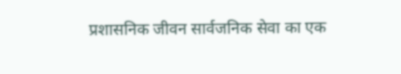प्रशासनिक जीवन सार्वजनिक सेवा का एक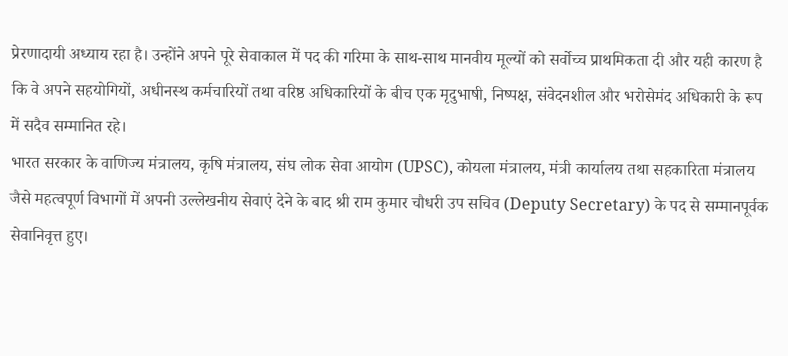प्रेरणादायी अध्याय रहा है। उन्होंने अपने पूरे सेवाकाल में पद की गरिमा के साथ-साथ मानवीय मूल्यों को सर्वोच्च प्राथमिकता दी और यही कारण है कि वे अपने सहयोगियों, अधीनस्थ कर्मचारियों तथा वरिष्ठ अधिकारियों के बीच एक मृदुभाषी, निष्पक्ष, संवेदनशील और भरोसेमंद अधिकारी के रूप में सदैव सम्मानित रहे।
भारत सरकार के वाणिज्य मंत्रालय, कृषि मंत्रालय, संघ लोक सेवा आयोग (UPSC), कोयला मंत्रालय, मंत्री कार्यालय तथा सहकारिता मंत्रालय जैसे महत्वपूर्ण विभागों में अपनी उल्लेखनीय सेवाएं देने के बाद श्री राम कुमार चौधरी उप सचिव (Deputy Secretary) के पद से सम्मानपूर्वक सेवानिवृत्त हुए।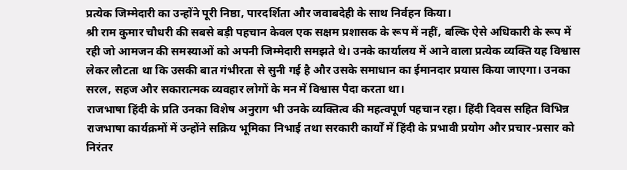प्रत्येक जिम्मेदारी का उन्होंने पूरी निष्ठा, पारदर्शिता और जवाबदेही के साथ निर्वहन किया।
श्री राम कुमार चौधरी की सबसे बड़ी पहचान केवल एक सक्षम प्रशासक के रूप में नहीं, बल्कि ऐसे अधिकारी के रूप में रही जो आमजन की समस्याओं को अपनी जिम्मेदारी समझते थे। उनके कार्यालय में आने वाला प्रत्येक व्यक्ति यह विश्वास लेकर लौटता था कि उसकी बात गंभीरता से सुनी गई है और उसके समाधान का ईमानदार प्रयास किया जाएगा। उनका सरल, सहज और सकारात्मक व्यवहार लोगों के मन में विश्वास पैदा करता था।
राजभाषा हिंदी के प्रति उनका विशेष अनुराग भी उनके व्यक्तित्व की महत्वपूर्ण पहचान रहा। हिंदी दिवस सहित विभिन्न राजभाषा कार्यक्रमों में उन्होंने सक्रिय भूमिका निभाई तथा सरकारी कार्यों में हिंदी के प्रभावी प्रयोग और प्रचार-प्रसार को निरंतर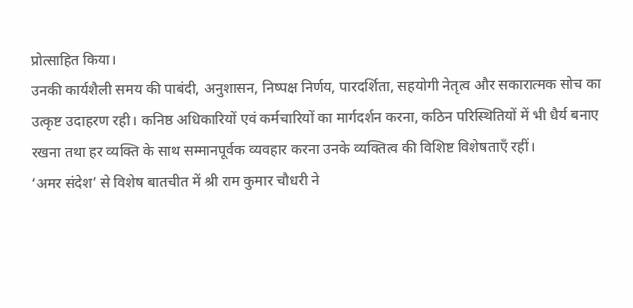प्रोत्साहित किया।
उनकी कार्यशैली समय की पाबंदी, अनुशासन, निष्पक्ष निर्णय, पारदर्शिता, सहयोगी नेतृत्व और सकारात्मक सोच का उत्कृष्ट उदाहरण रही। कनिष्ठ अधिकारियों एवं कर्मचारियों का मार्गदर्शन करना, कठिन परिस्थितियों में भी धैर्य बनाए रखना तथा हर व्यक्ति के साथ सम्मानपूर्वक व्यवहार करना उनके व्यक्तित्व की विशिष्ट विशेषताएँ रहीं।
‘अमर संदेश’ से विशेष बातचीत में श्री राम कुमार चौधरी ने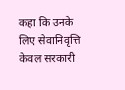कहा कि उनके लिए सेवानिवृत्ति केवल सरकारी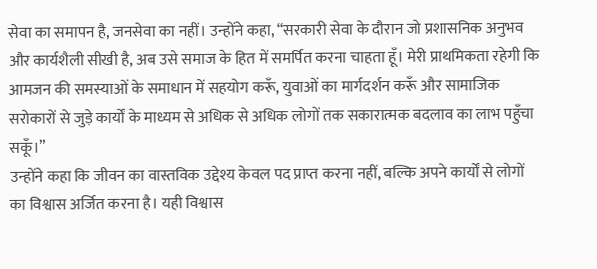सेवा का समापन है, जनसेवा का नहीं। उन्होंने कहा, “सरकारी सेवा के दौरान जो प्रशासनिक अनुभव और कार्यशैली सीखी है, अब उसे समाज के हित में समर्पित करना चाहता हूँ। मेरी प्राथमिकता रहेगी कि आमजन की समस्याओं के समाधान में सहयोग करूँ, युवाओं का मार्गदर्शन करूँ और सामाजिक सरोकारों से जुड़े कार्यों के माध्यम से अधिक से अधिक लोगों तक सकारात्मक बदलाव का लाभ पहुँचा सकूँ।”
उन्होंने कहा कि जीवन का वास्तविक उद्देश्य केवल पद प्राप्त करना नहीं, बल्कि अपने कार्यों से लोगों का विश्वास अर्जित करना है। यही विश्वास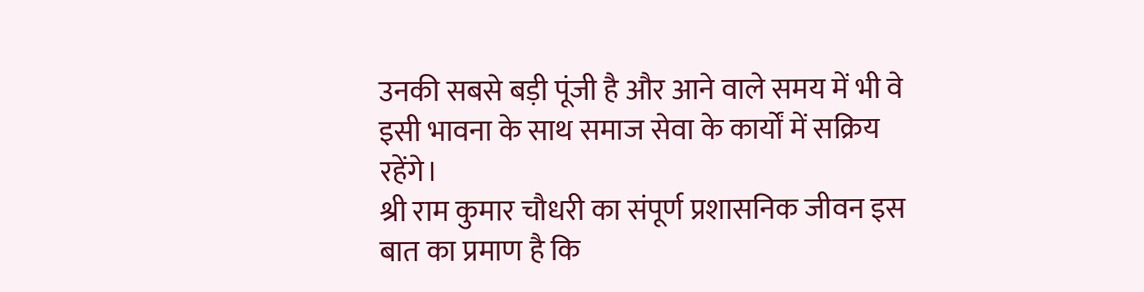उनकी सबसे बड़ी पूंजी है और आने वाले समय में भी वे इसी भावना के साथ समाज सेवा के कार्यों में सक्रिय रहेंगे।
श्री राम कुमार चौधरी का संपूर्ण प्रशासनिक जीवन इस बात का प्रमाण है कि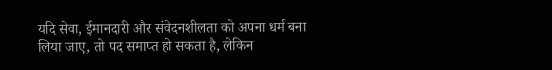यदि सेवा, ईमानदारी और संवेदनशीलता को अपना धर्म बना लिया जाए, तो पद समाप्त हो सकता है, लेकिन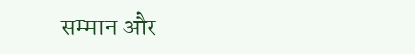सम्मान और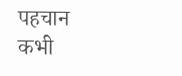पहचान कभी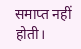समाप्त नहीं होती।